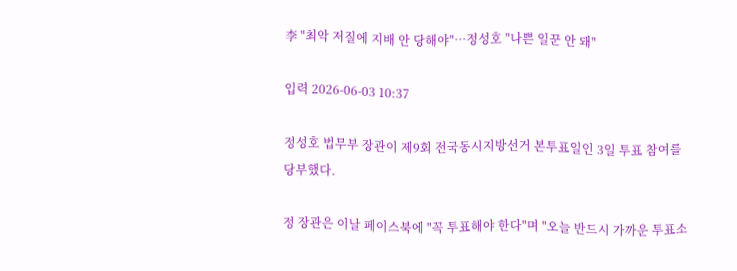李 "최악 저질에 지배 안 당해야"…정성호 "나쁜 일꾼 안 돼"

입력 2026-06-03 10:37

정성호 법무부 장관이 제9회 전국동시지방선거 본투표일인 3일 투표 참여를 당부했다.

정 장관은 이날 페이스북에 "꼭 투표해야 한다"며 "오늘 반드시 가까운 투표소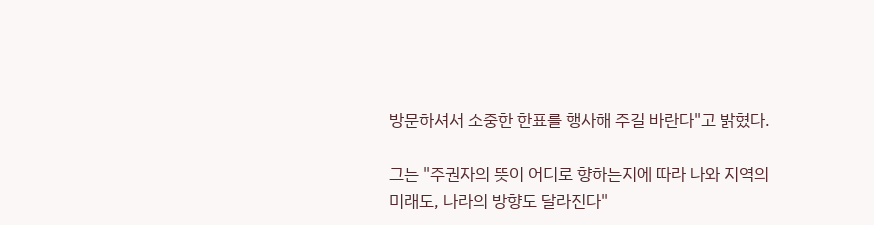방문하셔서 소중한 한표를 행사해 주길 바란다"고 밝혔다.

그는 "주권자의 뜻이 어디로 향하는지에 따라 나와 지역의 미래도, 나라의 방향도 달라진다"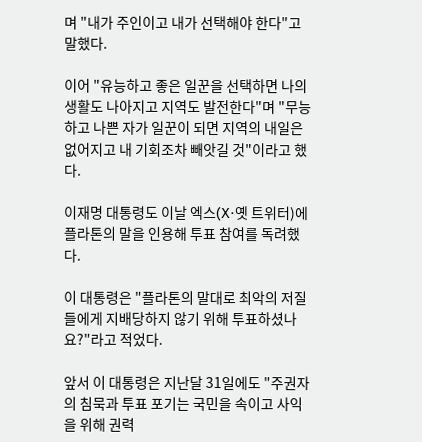며 "내가 주인이고 내가 선택해야 한다"고 말했다.

이어 "유능하고 좋은 일꾼을 선택하면 나의 생활도 나아지고 지역도 발전한다"며 "무능하고 나쁜 자가 일꾼이 되면 지역의 내일은 없어지고 내 기회조차 빼앗길 것"이라고 했다.

이재명 대통령도 이날 엑스(X·옛 트위터)에 플라톤의 말을 인용해 투표 참여를 독려했다.

이 대통령은 "플라톤의 말대로 최악의 저질들에게 지배당하지 않기 위해 투표하셨나요?"라고 적었다.

앞서 이 대통령은 지난달 31일에도 "주권자의 침묵과 투표 포기는 국민을 속이고 사익을 위해 권력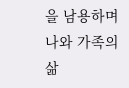을 남용하며 나와 가족의 삶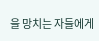을 망치는 자들에게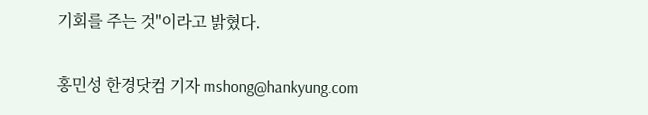기회를 주는 것"이라고 밝혔다.

홍민성 한경닷컴 기자 mshong@hankyung.com